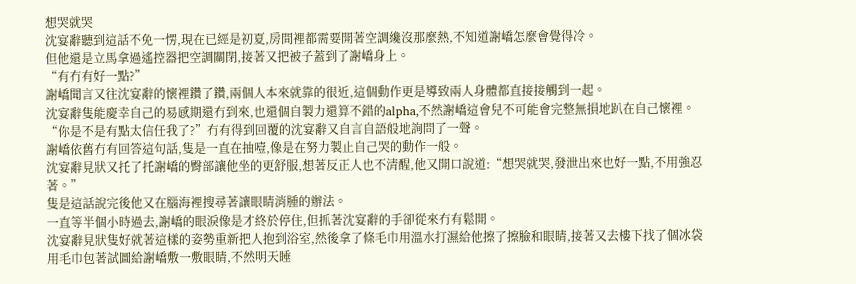想哭就哭
沈宴辭聽到這話不免一愣,現在已經是初夏,房間裡都需要開著空調纔沒那麼熱,不知道謝嶠怎麼會覺得冷。
但他還是立馬拿過遙控器把空調關閉,接著又把被子蓋到了謝嶠身上。
“有冇有好一點?”
謝嶠聞言又往沈宴辭的懷裡鑽了鑽,兩個人本來就靠的很近,這個動作更是導致兩人身體都直接接觸到一起。
沈宴辭隻能慶幸自己的易感期還冇到來,也還個自製力還算不錯的alpha,不然謝嶠這會兒不可能會完整無損地趴在自己懷裡。
“你是不是有點太信任我了?”冇有得到回覆的沈宴辭又自言自語般地詢問了一聲。
謝嶠依舊冇有回答這句話,隻是一直在抽噎,像是在努力製止自己哭的動作一般。
沈宴辭見狀又托了托謝嶠的臀部讓他坐的更舒服,想著反正人也不清醒,他又開口說道:“想哭就哭,發泄出來也好一點,不用強忍著。”
隻是這話說完後他又在腦海裡搜尋著讓眼睛消腫的辦法。
一直等半個小時過去,謝嶠的眼淚像是才終於停住,但抓著沈宴辭的手卻從來冇有鬆開。
沈宴辭見狀隻好就著這樣的姿勢重新把人抱到浴室,然後拿了條毛巾用溫水打濕給他擦了擦臉和眼睛,接著又去樓下找了個冰袋用毛巾包著試圖給謝嶠敷一敷眼睛,不然明天睡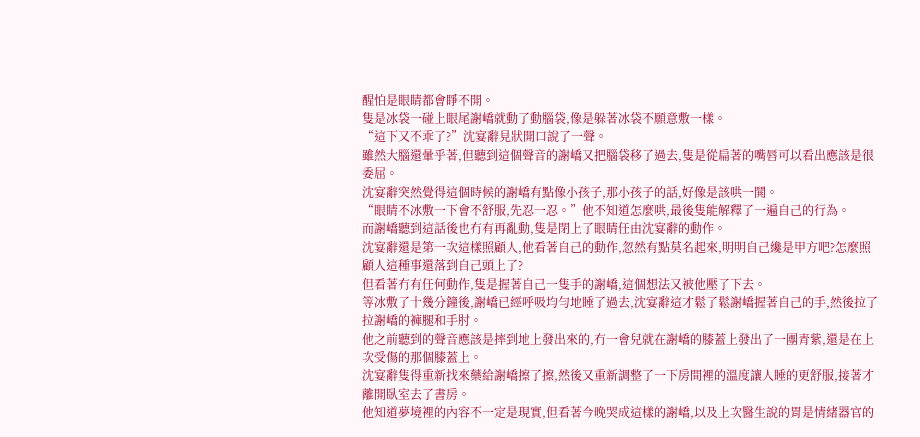醒怕是眼睛都會睜不開。
隻是冰袋一碰上眼尾謝嶠就動了動腦袋,像是躲著冰袋不願意敷一樣。
“這下又不乖了?”沈宴辭見狀開口說了一聲。
雖然大腦還暈乎著,但聽到這個聲音的謝嶠又把腦袋移了過去,隻是從扁著的嘴唇可以看出應該是很委屈。
沈宴辭突然覺得這個時候的謝嶠有點像小孩子,那小孩子的話,好像是該哄一鬨。
“眼睛不冰敷一下會不舒服,先忍一忍。”他不知道怎麼哄,最後隻能解釋了一遍自己的行為。
而謝嶠聽到這話後也冇有再亂動,隻是閉上了眼睛任由沈宴辭的動作。
沈宴辭還是第一次這樣照顧人,他看著自己的動作,忽然有點莫名起來,明明自己纔是甲方吧?怎麼照顧人這種事還落到自己頭上了?
但看著冇有任何動作,隻是握著自己一隻手的謝嶠,這個想法又被他壓了下去。
等冰敷了十幾分鐘後,謝嶠已經呼吸均勻地睡了過去,沈宴辭這才鬆了鬆謝嶠握著自己的手,然後拉了拉謝嶠的褲腿和手肘。
他之前聽到的聲音應該是摔到地上發出來的,冇一會兒就在謝嶠的膝蓋上發出了一團青紫,還是在上次受傷的那個膝蓋上。
沈宴辭隻得重新找來藥給謝嶠擦了擦,然後又重新調整了一下房間裡的溫度讓人睡的更舒服,接著才離開臥室去了書房。
他知道夢境裡的內容不一定是現實,但看著今晚哭成這樣的謝嶠,以及上次醫生說的胃是情緒器官的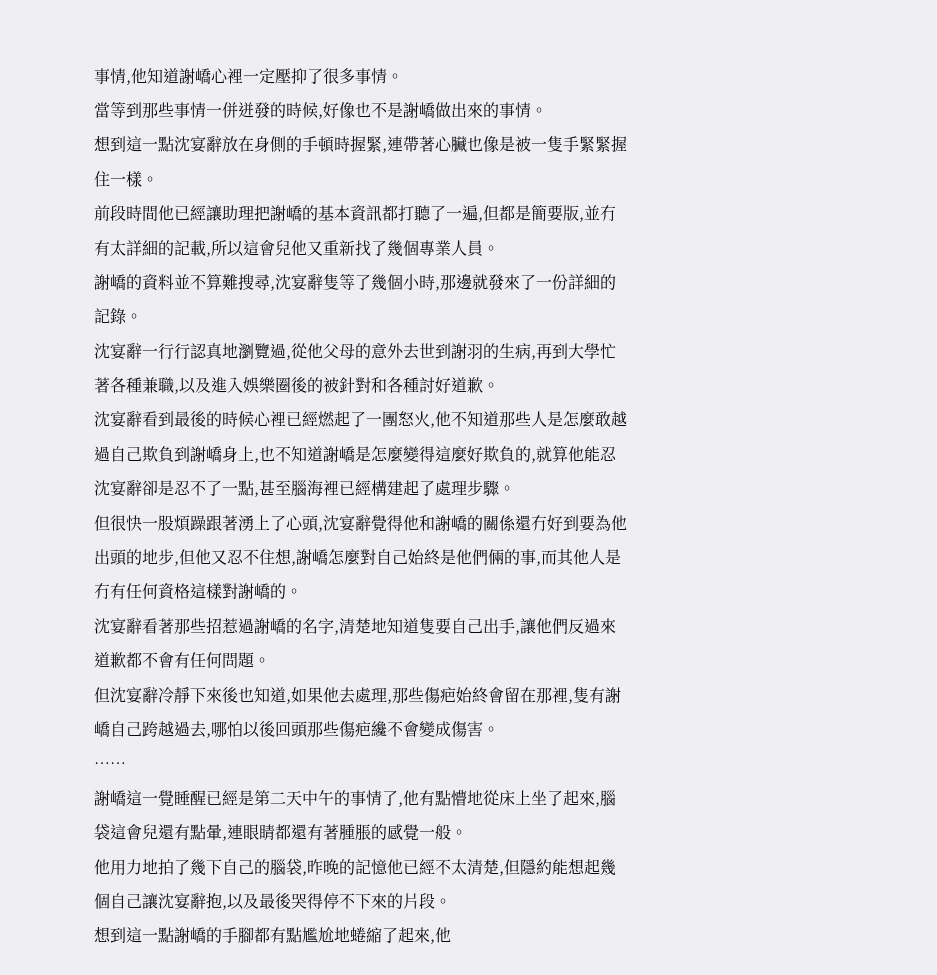事情,他知道謝嶠心裡一定壓抑了很多事情。
當等到那些事情一併迸發的時候,好像也不是謝嶠做出來的事情。
想到這一點沈宴辭放在身側的手頓時握緊,連帶著心臟也像是被一隻手緊緊握住一樣。
前段時間他已經讓助理把謝嶠的基本資訊都打聽了一遍,但都是簡要版,並冇有太詳細的記載,所以這會兒他又重新找了幾個專業人員。
謝嶠的資料並不算難搜尋,沈宴辭隻等了幾個小時,那邊就發來了一份詳細的記錄。
沈宴辭一行行認真地瀏覽過,從他父母的意外去世到謝羽的生病,再到大學忙著各種兼職,以及進入娛樂圈後的被針對和各種討好道歉。
沈宴辭看到最後的時候心裡已經燃起了一團怒火,他不知道那些人是怎麼敢越過自己欺負到謝嶠身上,也不知道謝嶠是怎麼變得這麼好欺負的,就算他能忍沈宴辭卻是忍不了一點,甚至腦海裡已經構建起了處理步驟。
但很快一股煩躁跟著湧上了心頭,沈宴辭覺得他和謝嶠的關係還冇好到要為他出頭的地步,但他又忍不住想,謝嶠怎麼對自己始終是他們倆的事,而其他人是冇有任何資格這樣對謝嶠的。
沈宴辭看著那些招惹過謝嶠的名字,清楚地知道隻要自己出手,讓他們反過來道歉都不會有任何問題。
但沈宴辭冷靜下來後也知道,如果他去處理,那些傷疤始終會留在那裡,隻有謝嶠自己跨越過去,哪怕以後回頭那些傷疤纔不會變成傷害。
……
謝嶠這一覺睡醒已經是第二天中午的事情了,他有點懵地從床上坐了起來,腦袋這會兒還有點暈,連眼睛都還有著腫脹的感覺一般。
他用力地拍了幾下自己的腦袋,昨晚的記憶他已經不太清楚,但隱約能想起幾個自己讓沈宴辭抱,以及最後哭得停不下來的片段。
想到這一點謝嶠的手腳都有點尷尬地蜷縮了起來,他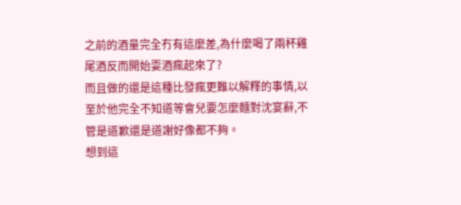之前的酒量完全冇有這麼差,為什麼喝了兩杯雞尾酒反而開始耍酒瘋起來了?
而且做的還是這種比發瘋更難以解釋的事情,以至於他完全不知道等會兒要怎麼麵對沈宴辭,不管是道歉還是道謝好像都不夠。
想到這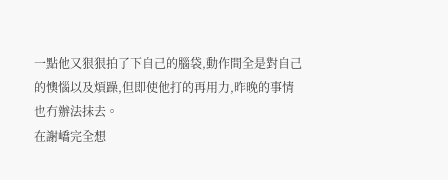一點他又狠狠拍了下自己的腦袋,動作間全是對自己的懊惱以及煩躁,但即使他打的再用力,昨晚的事情也冇辦法抹去。
在謝嶠完全想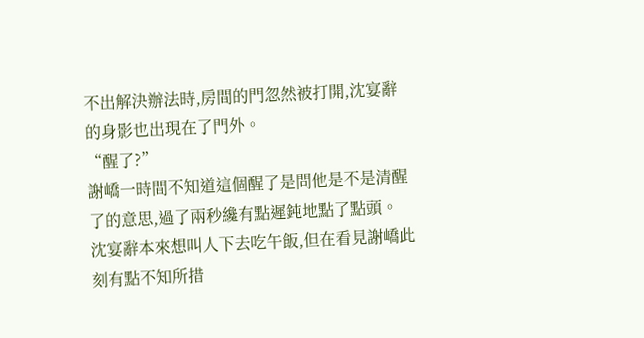不出解決辦法時,房間的門忽然被打開,沈宴辭的身影也出現在了門外。
“醒了?”
謝嶠一時間不知道這個醒了是問他是不是清醒了的意思,過了兩秒纔有點遲鈍地點了點頭。
沈宴辭本來想叫人下去吃午飯,但在看見謝嶠此刻有點不知所措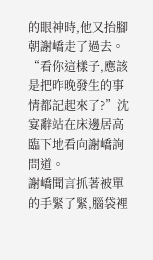的眼神時,他又抬腳朝謝嶠走了過去。
“看你這樣子,應該是把昨晚發生的事情都記起來了?”沈宴辭站在床邊居高臨下地看向謝嶠詢問道。
謝嶠聞言抓著被單的手緊了緊,腦袋裡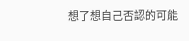想了想自己否認的可能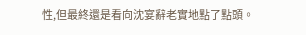性,但最終還是看向沈宴辭老實地點了點頭。